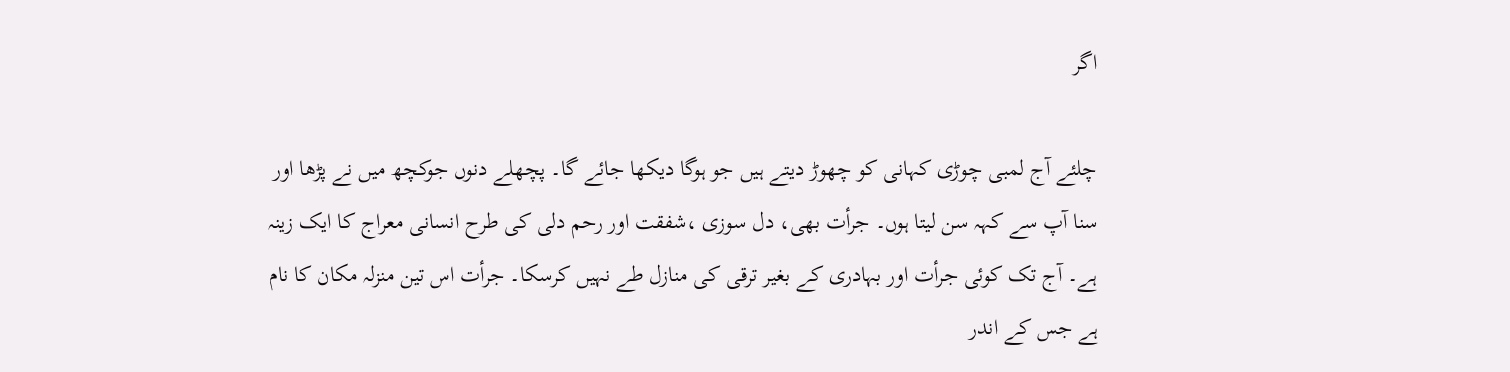اگر

چلئے آج لمبی چوڑی کہانی کو چھوڑ دیتے ہیں جو ہوگا دیکھا جائے گا۔ پچھلے دنوں جوکچھ میں نے پڑھا اور سنا آپ سے کہہ سن لیتا ہوں۔ جرأت بھی، دل سوزی ،شفقت اور رحم دلی کی طرح انسانی معراج کا ایک زینہ ہے۔ آج تک کوئی جرأت اور بہادری کے بغیر ترقی کی منازل طے نہیں کرسکا۔ جرأت اس تین منزلہ مکان کا نام ہے جس کے اندر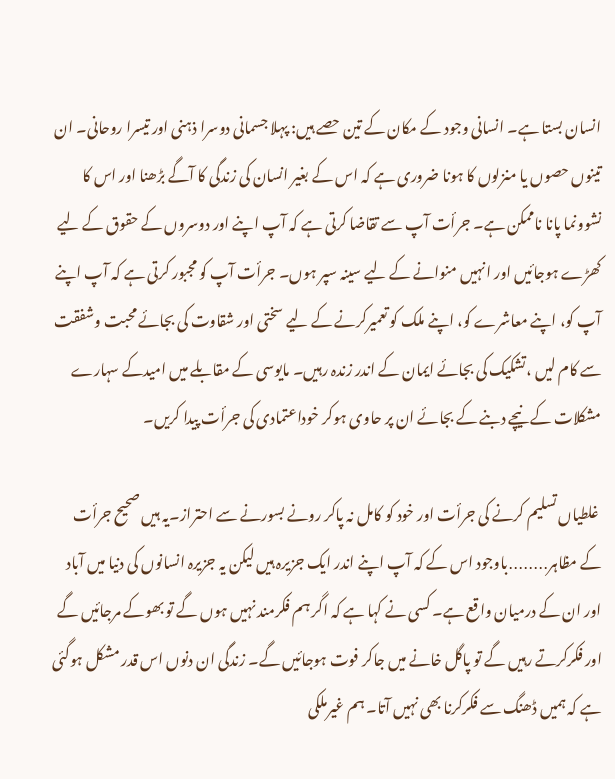انسان بستا ہے۔ انسانی وجود کے مکان کے تین حصے ہیں: پہلا جسمانی دوسرا ذہنی اور تیسرا روحانی۔ ان تینوں حصوں یا منزلوں کا ہونا ضروری ہے کہ اس کے بغیر انسان کی زندگی کا آگے بڑھنا اور اس کا نشوونما پانا ناممکن ہے۔ جرأت آپ سے تقاضا کرتی ہے کہ آپ اپنے اور دوسروں کے حقوق کے لیے کھڑے ہوجائیں اور انہیں منوانے کے لیے سینہ سپر ہوں۔ جرأت آپ کو مجبور کرتی ہے کہ آپ اپنے آپ کو، اپنے معاشرے کو، اپنے ملک کو تعمیرکرنے کے لیے سختی اور شقاوت کی بجائے محبت وشفقت سے کام لیں ،تشکیک کی بجائے ایمان کے اندر زندہ رہیں۔ مایوسی کے مقابلے میں امیدکے سہارے مشکلات کے نیچے دبنے کے بجائے ان پر حاوی ہوکر خوداعتمادی کی جرأت پیدا کریں۔

 غلطیاں تسلیم کرنے کی جرأت اور خود کو کامل نہ پاکر رونے بسورنے سے احتراز۔یہ ہیں صحیح جرأت کے مظاہر․․․․․․․․باوجود اس کے کہ آپ اپنے اندر ایک جزیرہ ہیں لیکن یہ جزیرہ انسانوں کی دنیا میں آباد اور ان کے درمیان واقع ہے۔ کسی نے کہا ہے کہ اگر ہم فکرمند نہیں ہوں گے تو بھوکے مرجائیں گے اور فکرکرتے رہیں گے تو پاگل خانے میں جاکر فوت ہوجائیں گے۔ زندگی ان دنوں اس قدر مشکل ہوگئی ہے کہ ہمیں ڈھنگ سے فکرکرنا بھی نہیں آتا۔ ہم غیرملکی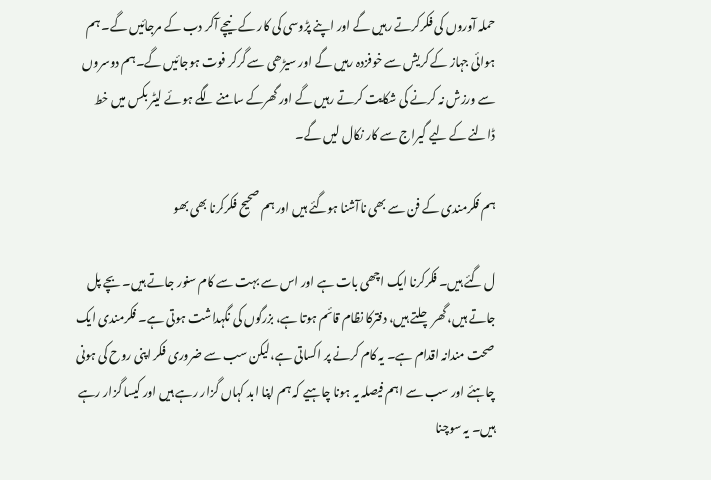حملہ آوروں کی فکرکرتے رہیں گے اور اپنے پڑوسی کی کار کے نیچے آکر دب کے مرجائیں گے۔ ہم ہوائی جہاز کے کریش سے خوفزدہ رہیں گے اور سیڑھی سے گرکر فوت ہوجائیں گے۔ہم دوسروں سے ورزش نہ کرنے کی شکایت کرتے رہیں گے اور گھرکے سامنے لگے ہوئے لیٹر بکس میں خط ڈالنے کے لیے گیراج سے کار نکال لیں گے۔

ہم فکرمندی کے فن سے بھی ناآشنا ہوگئے ہیں اور ہم صحیح فکرکرنا بھی بھو

ل گئے ہیں۔ فکرکرنا ایک اچھی بات ہے اور اس سے بہت سے کام سنور جاتے ہیں۔ بچے پل جاتے ہیں، گھر چلتے ہیں، دفترکا نظام قائم ہوتا ہے، بزرگوں کی نگہداشت ہوتی ہے۔ فکرمندی ایک صحت مندانہ اقدام ہے۔ یہ کام کرنے پر اکساتی ہے،لیکن سب سے ضروری فکر اپنی روح کی ہونی چاہئے اور سب سے اہم فیصلہ یہ ہونا چاہیے کہ ہم اپنا ابد کہاں گزار رہے ہیں اور کیسا گزار رہے ہیں۔ یہ سوچنا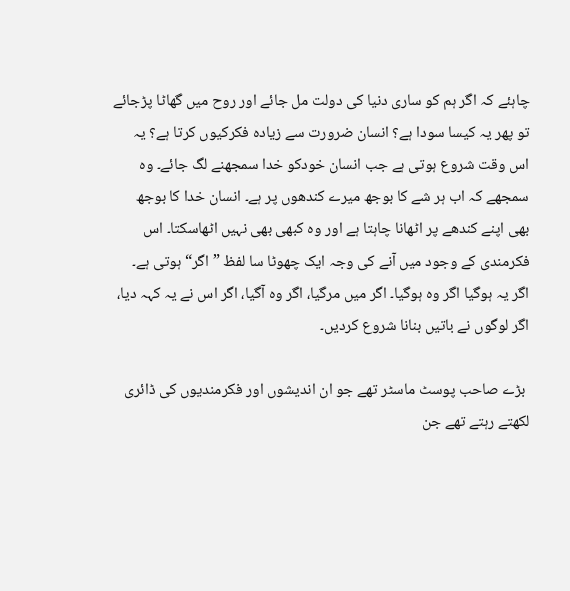چاہئے کہ اگر ہم کو ساری دنیا کی دولت مل جائے اور روح میں گھاٹا پڑجائے تو پھر یہ کیسا سودا ہے؟ انسان ضرورت سے زیادہ فکرکیوں کرتا ہے؟ یہ اس وقت شروع ہوتی ہے جب انسان خودکو خدا سمجھنے لگ جائے۔ وہ سمجھے کہ اب ہر شے کا بوجھ میرے کندھوں پر ہے۔ انسان خدا کا بوجھ بھی اپنے کندھے پر اٹھانا چاہتا ہے اور وہ کبھی بھی نہیں اٹھاسکتا۔ اس فکرمندی کے وجود میں آنے کی وجہ ایک چھوٹا سا لفظ ”اگر“ ہوتی ہے۔ اگر یہ ہوگیا اگر وہ ہوگیا۔ اگر میں مرگیا، اگر وہ آگیا، اگر اس نے یہ کہہ دیا، اگر لوگوں نے باتیں بنانا شروع کردیں۔

 بڑے صاحب پوسٹ ماسٹر تھے جو ان اندیشوں اور فکرمندیوں کی ڈائری لکھتے رہتے تھے جن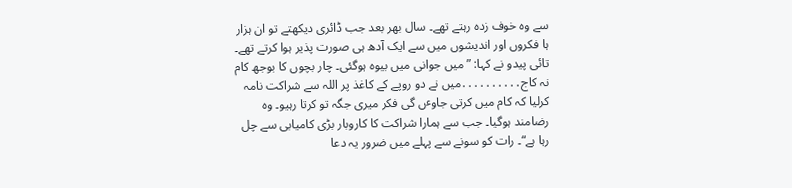سے وہ خوف زدہ رہتے تھے۔ سال بھر بعد جب ڈائری دیکھتے تو ان ہزار ہا فکروں اور اندیشوں میں سے ایک آدھ ہی صورت پذیر ہوا کرتے تھے۔ تائی پیدو نے کہا: ”میں جوانی میں بیوہ ہوگئی۔ چار بچوں کا بوجھ کام نہ کاج․․․․․․․․․․میں نے دو روپے کے کاغذ پر اللہ سے شراکت نامہ کرلیا کہ کام میں کرتی جاوٴں گی فکر میری جگہ تو کرتا رہیو۔ وہ رضامند ہوگیا۔ جب سے ہمارا شراکت کا کاروبار بڑی کامیابی سے چل رہا ہے“۔ رات کو سونے سے پہلے میں ضرور یہ دعا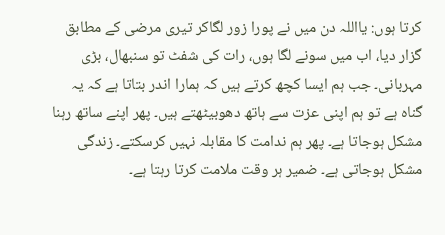کرتا ہوں: یااللہ دن میں نے پورا زور لگاکر تیری مرضی کے مطابق گزار دیا، اب میں سونے لگا ہوں، رات کی شفٹ تو سنبھال، بڑی مہربانی۔ جب ہم ایسا کچھ کرتے ہیں کہ ہمارا اندر بتاتا ہے کہ یہ گناہ ہے تو ہم اپنی عزت سے ہاتھ دھوبیٹھتے ہیں۔ پھر اپنے ساتھ رہنا مشکل ہوجاتا ہے۔ پھر ہم ندامت کا مقابلہ نہیں کرسکتے۔ زندگی مشکل ہوجاتی ہے۔ ضمیر ہر وقت ملامت کرتا رہتا ہے۔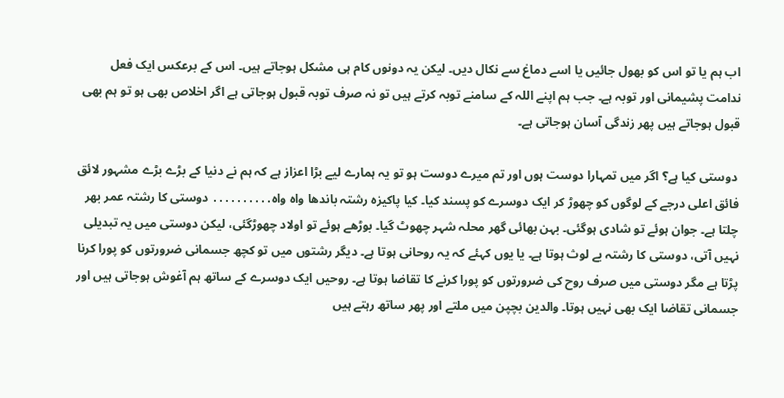اب ہم یا تو اس کو بھول جائیں یا اسے دماغ سے نکال دیں۔ لیکن یہ دونوں کام ہی مشکل ہوجاتے ہیں۔ اس کے برعکس ایک فعل ندامت پشیمانی اور توبہ ہے۔ جب ہم اپنے اللہ کے سامنے توبہ کرتے ہیں تو نہ صرف توبہ قبول ہوجاتی ہے اگر اخلاص بھی ہو تو ہم بھی قبول ہوجاتے ہیں پھر زندگی آسان ہوجاتی ہے۔

 دوستی کیا ہے؟ اگر میں تمہارا دوست ہوں اور تم میرے دوست ہو تو یہ ہمارے لیے بڑا اعزاز ہے کہ ہم نے دنیا کے بڑے بڑے مشہور لائق فائق اعلی درجے کے لوگوں کو چھوڑ کر ایک دوسرے کو پسند کیا۔ کیا پاکیزہ رشتہ باندھا واہ واہ․․․․․․․․․․ دوستی کا رشتہ عمر بھر چلتا ہے۔ جوان ہوئے تو شادی ہوگئی۔ بہن بھائی گھر محلہ شہر چھوٹ گیا۔ بوڑھے ہوئے تو اولاد چھوڑگئی، لیکن دوستی میں یہ تبدیلی نہیں آتی، دوستی کا رشتہ بے لوث ہوتا ہے۔ یا یوں کہئے کہ یہ روحانی ہوتا ہے۔ دیگر رشتوں میں تو کچھ جسمانی ضرورتوں کو پورا کرنا پڑتا ہے مگر دوستی میں صرف روح کی ضرورتوں کو پورا کرنے کا تقاضا ہوتا ہے۔ روحیں ایک دوسرے کے ساتھ ہم آغوش ہوجاتی ہیں اور جسمانی تقاضا ایک بھی نہیں ہوتا۔ والدین بچپن میں ملتے اور پھر ساتھ رہتے ہیں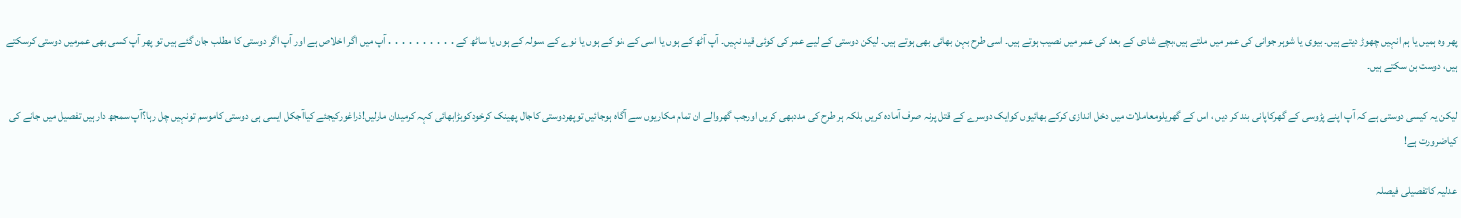پھر وہ ہمیں یا ہم انہیں چھوڑ دیتے ہیں۔ بیوی یا شوہر جوانی کی عمر میں ملتے ہیں،بچے شادی کے بعد کی عمر میں نصیب ہوتے ہیں۔ اسی طرح بہن بھائی بھی ہوتے ہیں۔ لیکن دوستی کے لیے عمر کی کوئی قید نہیں۔ آپ آٹھ کے ہوں یا اسی کے ،نو کے ہوں یا نوے کے ،سولہ کے ہوں یا ساٹھ کے․․․․․․․․․․آپ میں اگر اخلاص ہے اور آپ اگر دوستی کا مطلب جان گئے ہیں تو پھر آپ کسی بھی عمرمیں دوستی کرسکتے ہیں، دوست بن سکتے ہیں۔

لیکن یہ کیسی دوستی ہے کہ آپ اپنے پڑوسی کے گھرکاپانی بند کر دیں ، اس کے گھریلومعاملات میں دخل اندازی کرکے بھائیوں کوایک دوسرے کے قتل پرنہ صرف آمادہ کریں بلکہ ہر طرح کی مددبھی کریں اورجب گھروالے ان تمام مکاریوں سے آگاہ ہوجائیں توپھردوستی کاجال پھینک کرخودکوبڑابھائی کہہ کرمیدان مارلیں!ذراغورکیجئے کیاآجکل ایسی ہی دوستی کاموسم تونہیں چل رہا؟آپ سمجھ دارہیں تفصیل میں جانے کی کیاضرورت ہے!

عدلیہ کاتفصیلی فیصلہ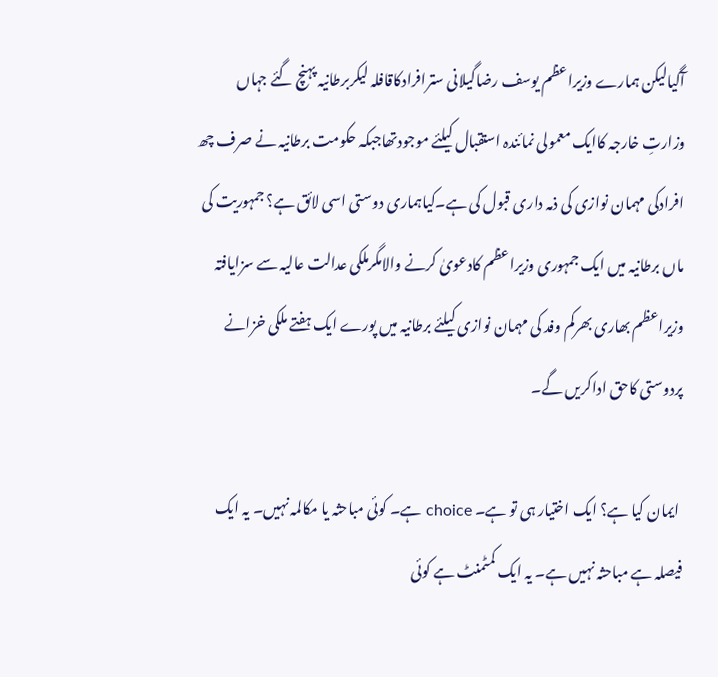آگیالیکن ہمارے وزیراعظم یوسف رضاگیلانی سترافرادکاقافلہ لیکربرطانیہ پہنچ گئے جہاں وزارتِ خارجہ کاایک معمولی نمائندہ استقبال کیلئے موجودتھاجبکہ حکومت برطانیہ نے صرف چھ افرادکی مہمان نوازی کی ذمہ داری قبول کی ہے۔کیاہماری دوستی اسی لائق ہے؟ جمہوریت کی ماں برطانیہ میں ایک جمہوری وزیراعظم کادعویٰ کرنے والامگرملکی عدالت عالیہ سے سزایافتہ وزیراعظم بھاری بھرکم وفد کی مہمان نوازی کیلئے برطانیہ میں پورے ایک ہفتے ملکی خزانے پردوستی کاحق اداکریں گے۔

 ایمان کیا ہے؟ ایک اختیار ہی تو ہے۔ choice ہے۔ کوئی مباحثہ یا مکالمہ نہیں۔ یہ ایک فیصلہ ہے مباحثہ نہیں ہے۔ یہ ایک کمٹمنٹ ہے کوئی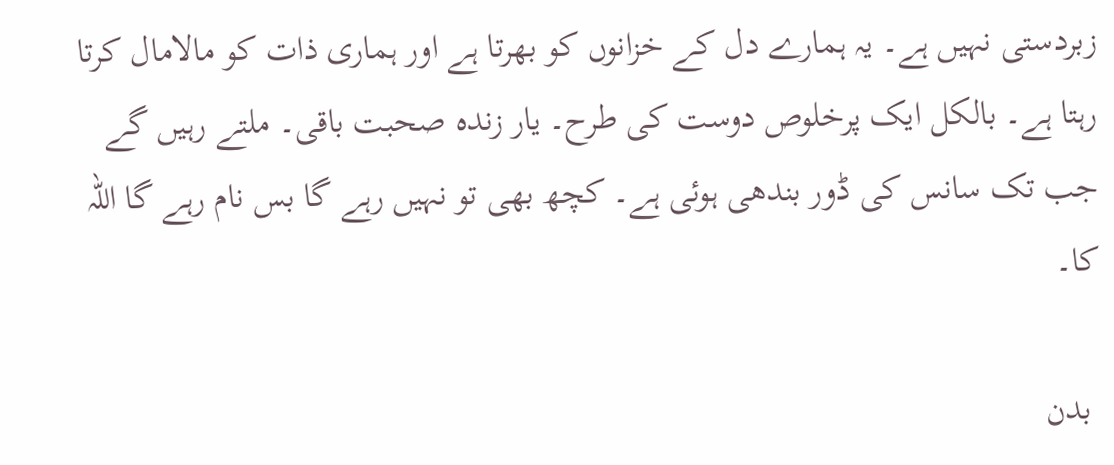زبردستی نہیں ہے۔ یہ ہمارے دل کے خزانوں کو بھرتا ہے اور ہماری ذات کو مالامال کرتا رہتا ہے۔ بالکل ایک پرخلوص دوست کی طرح۔ یار زندہ صحبت باقی۔ ملتے رہیں گے جب تک سانس کی ڈور بندھی ہوئی ہے۔ کچھ بھی تو نہیں رہے گا بس نام رہے گا اللہ کا۔

 بدن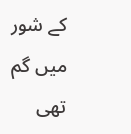کے شور میں گم تھی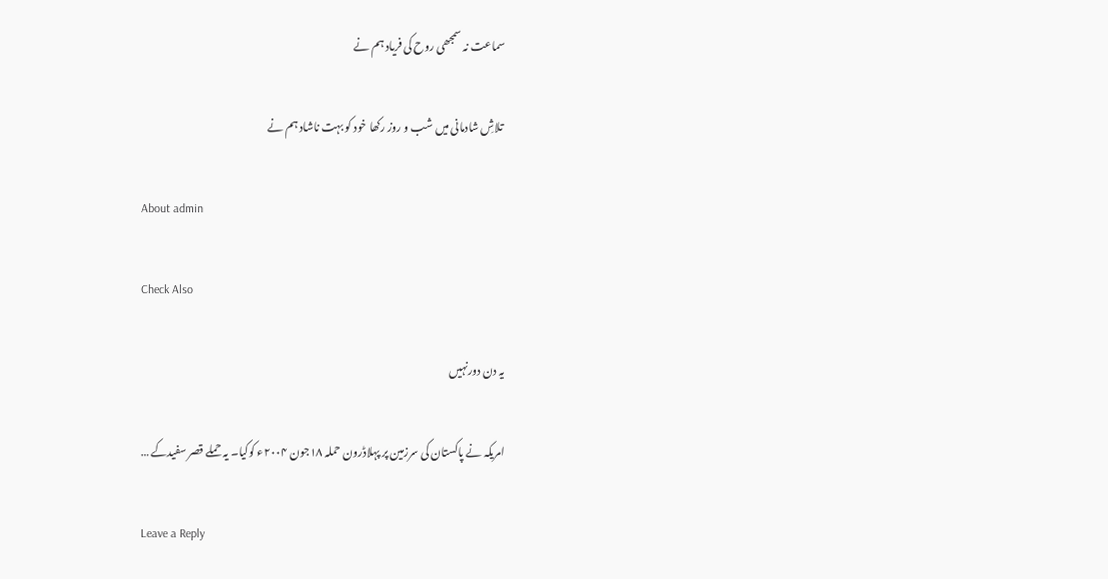سماعت نہ سمجھی روح کی فریاد ہم نے

 تلاشِ شادمانی میں شب و روز رکھا خود کو بہت ناشاد ہم نے

About admin

Check Also

یہ دن دورنہیں

امریکہ نے پاکستان کی سرزمین پر پہلاڈرون حملہ ۱۸جون ۲۰۰۴ء کوکیا۔ یہ حملے قصر سفیدکے …

Leave a Reply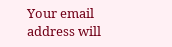Your email address will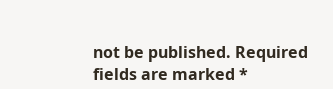not be published. Required fields are marked *